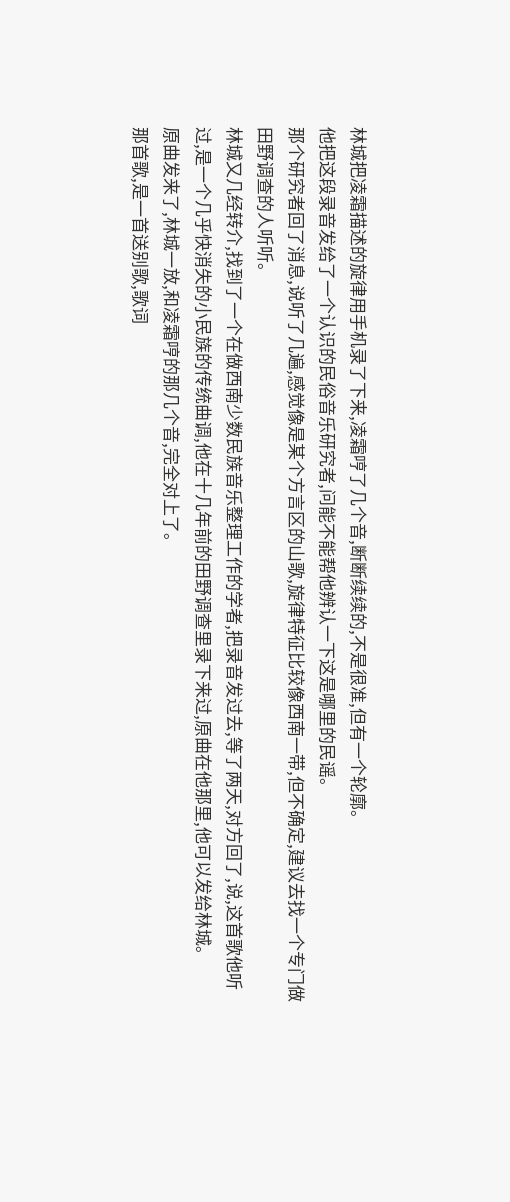林城把凌霜描述的旋律用手机录了下来,凌霜哼了几个音,断断续续的,不是很准,但有一个轮廓。
他把这段录音发给了一个认识的民俗音乐研究者,问能不能帮他辨认一下这是哪里的民谣。
那个研究者回了消息,说听了几遍,感觉像是某个方言区的山歌,旋律特征比较像西南一带,但不确定,建议去找一个专门做田野调查的人听听。
林城又几经转介,找到了一个在做西南少数民族音乐整理工作的学者,把录音发过去,等了两天,对方回了,说,这首歌他听过,是一个几乎快消失的小民族的传统曲调,他在十几年前的田野调查里录下来过,原曲在他那里,他可以发给林城。
原曲发来了,林城一放,和凌霜哼的那几个音,完全对上了。
那首歌,是一首送别歌,歌词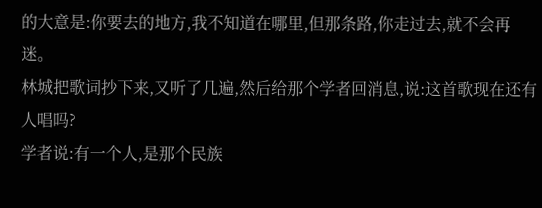的大意是:你要去的地方,我不知道在哪里,但那条路,你走过去,就不会再迷。
林城把歌词抄下来,又听了几遍,然后给那个学者回消息,说:这首歌现在还有人唱吗?
学者说:有一个人,是那个民族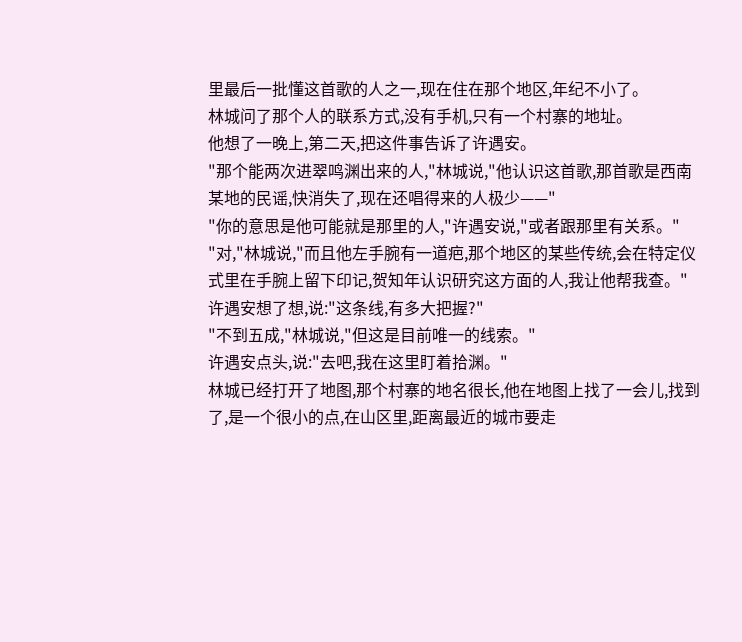里最后一批懂这首歌的人之一,现在住在那个地区,年纪不小了。
林城问了那个人的联系方式,没有手机,只有一个村寨的地址。
他想了一晚上,第二天,把这件事告诉了许遇安。
"那个能两次进翠鸣渊出来的人,"林城说,"他认识这首歌,那首歌是西南某地的民谣,快消失了,现在还唱得来的人极少——"
"你的意思是他可能就是那里的人,"许遇安说,"或者跟那里有关系。"
"对,"林城说,"而且他左手腕有一道疤,那个地区的某些传统,会在特定仪式里在手腕上留下印记,贺知年认识研究这方面的人,我让他帮我查。"
许遇安想了想,说:"这条线,有多大把握?"
"不到五成,"林城说,"但这是目前唯一的线索。"
许遇安点头,说:"去吧,我在这里盯着拾渊。"
林城已经打开了地图,那个村寨的地名很长,他在地图上找了一会儿,找到了,是一个很小的点,在山区里,距离最近的城市要走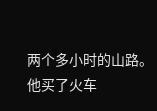两个多小时的山路。
他买了火车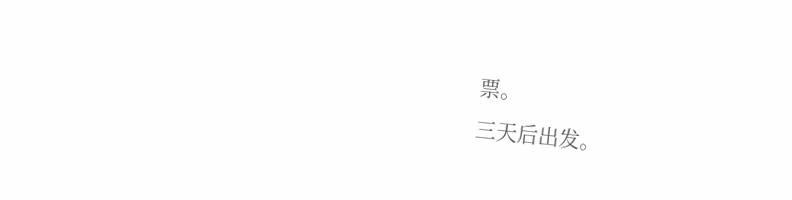票。
三天后出发。